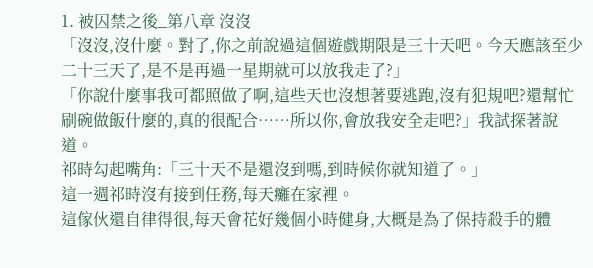1. 被囚禁之後_第八章 沒沒
「沒沒,沒什麼。對了,你之前說過這個遊戲期限是三十天吧。今天應該至少二十三天了,是不是再過一星期就可以放我走了?」
「你說什麼事我可都照做了啊,這些天也沒想著要逃跑,沒有犯規吧?還幫忙刷碗做飯什麼的,真的很配合……所以你,會放我安全走吧?」我試探著說道。
祁時勾起嘴角:「三十天不是還沒到嗎,到時候你就知道了。」
這一週祁時沒有接到任務,每天癱在家裡。
這傢伙還自律得很,每天會花好幾個小時健身,大概是為了保持殺手的體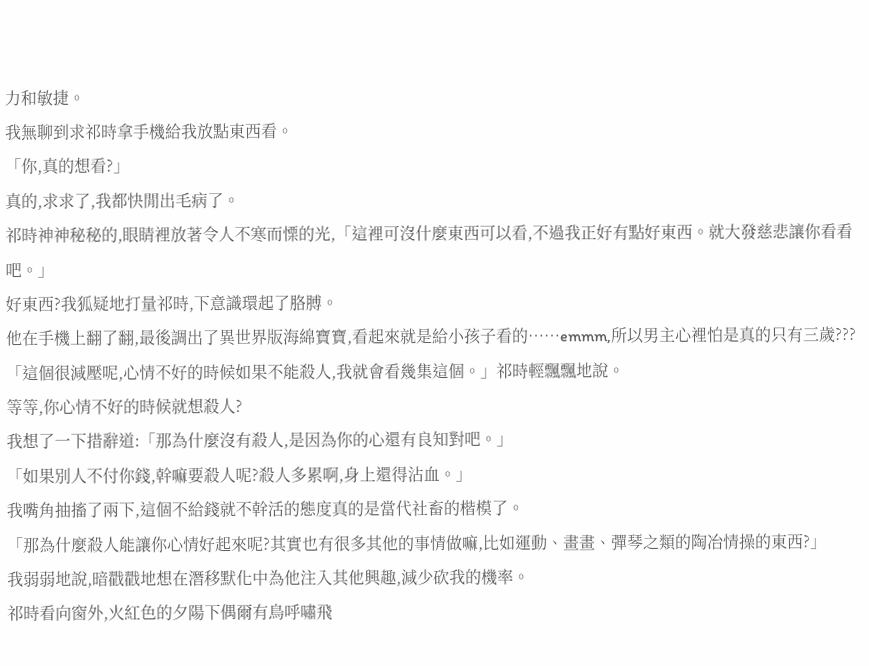力和敏捷。
我無聊到求祁時拿手機給我放點東西看。
「你,真的想看?」
真的,求求了,我都快閒出毛病了。
祁時神神秘秘的,眼睛裡放著令人不寒而慄的光,「這裡可沒什麼東西可以看,不過我正好有點好東西。就大發慈悲讓你看看吧。」
好東西?我狐疑地打量祁時,下意識環起了胳膊。
他在手機上翻了翻,最後調出了異世界版海綿寶寶,看起來就是給小孩子看的……emmm,所以男主心裡怕是真的只有三歲???
「這個很減壓呢,心情不好的時候如果不能殺人,我就會看幾集這個。」祁時輕飄飄地說。
等等,你心情不好的時候就想殺人?
我想了一下措辭道:「那為什麼沒有殺人,是因為你的心還有良知對吧。」
「如果別人不付你錢,幹嘛要殺人呢?殺人多累啊,身上還得沾血。」
我嘴角抽搐了兩下,這個不給錢就不幹活的態度真的是當代社畜的楷模了。
「那為什麼殺人能讓你心情好起來呢?其實也有很多其他的事情做嘛,比如運動、畫畫、彈琴之類的陶冶情操的東西?」
我弱弱地說,暗戳戳地想在潛移默化中為他注入其他興趣,減少砍我的機率。
祁時看向窗外,火紅色的夕陽下偶爾有鳥呼嘯飛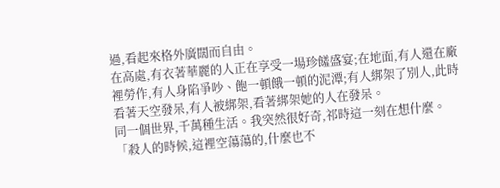過,看起來格外廣闊而自由。
在高處,有衣著華麗的人正在享受一場珍饈盛宴;在地面,有人還在廠裡勞作,有人身陷爭吵、飽一頓餓一頓的泥潭;有人綁架了別人,此時看著天空發呆,有人被綁架,看著綁架她的人在發呆。
同一個世界,千萬種生活。我突然很好奇,祁時這一刻在想什麼。
「殺人的時候,這裡空蕩蕩的,什麼也不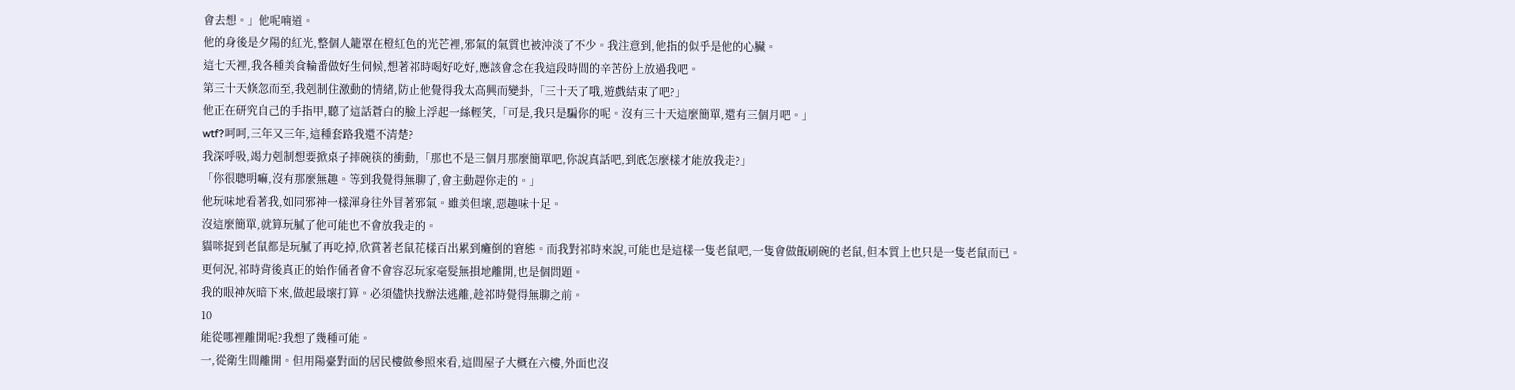會去想。」他呢喃道。
他的身後是夕陽的紅光,整個人籠罩在橙紅色的光芒裡,邪氣的氣質也被沖淡了不少。我注意到,他指的似乎是他的心臟。
這七天裡,我各種美食輪番做好生伺候,想著祁時喝好吃好,應該會念在我這段時間的辛苦份上放過我吧。
第三十天倏忽而至,我剋制住激動的情緒,防止他覺得我太高興而變卦,「三十天了哦,遊戲結束了吧?」
他正在研究自己的手指甲,聽了這話蒼白的臉上浮起一絲輕笑,「可是,我只是騙你的呢。沒有三十天這麼簡單,還有三個月吧。」
wtf?呵呵,三年又三年,這種套路我還不清楚?
我深呼吸,竭力剋制想要掀桌子摔碗筷的衝動,「那也不是三個月那麼簡單吧,你說真話吧,到底怎麼樣才能放我走?」
「你很聰明嘛,沒有那麼無趣。等到我覺得無聊了,會主動趕你走的。」
他玩味地看著我,如同邪神一樣渾身往外冒著邪氣。雖美但壞,惡趣味十足。
沒這麼簡單,就算玩膩了他可能也不會放我走的。
貓咪捉到老鼠都是玩膩了再吃掉,欣賞著老鼠花樣百出累到癱倒的窘態。而我對祁時來說,可能也是這樣一隻老鼠吧,一隻會做飯刷碗的老鼠,但本質上也只是一隻老鼠而已。
更何況,祁時背後真正的始作俑者會不會容忍玩家毫髮無損地離開,也是個問題。
我的眼神灰暗下來,做起最壞打算。必須儘快找辦法逃離,趁祁時覺得無聊之前。
10
能從哪裡離開呢?我想了幾種可能。
一,從衛生間離開。但用陽臺對面的居民樓做參照來看,這間屋子大概在六樓,外面也沒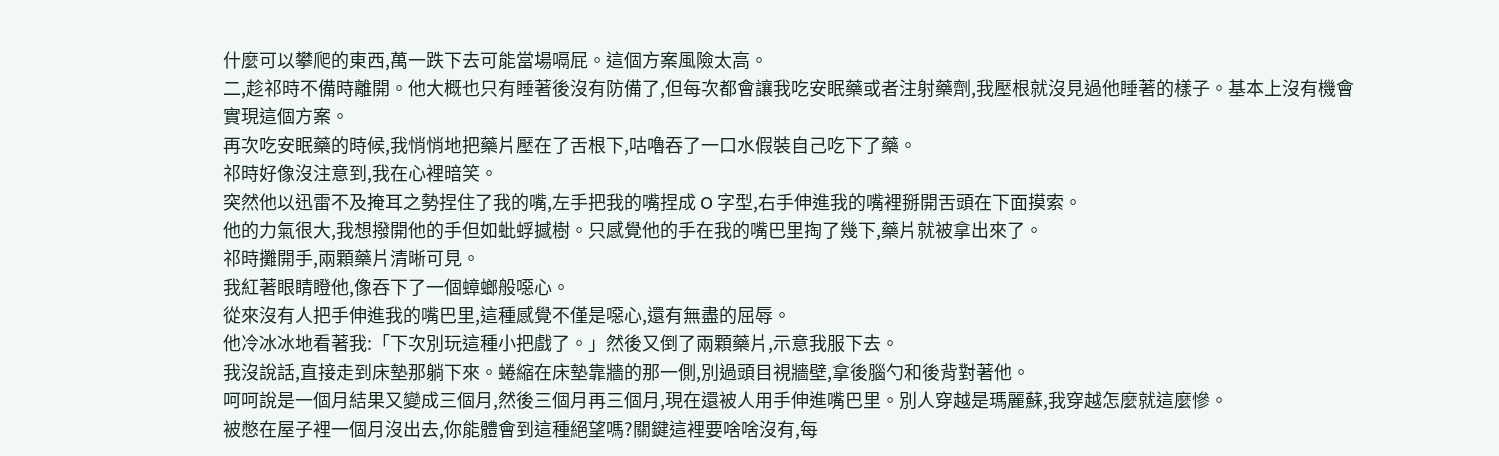什麼可以攀爬的東西,萬一跌下去可能當場嗝屁。這個方案風險太高。
二,趁祁時不備時離開。他大概也只有睡著後沒有防備了,但每次都會讓我吃安眠藥或者注射藥劑,我壓根就沒見過他睡著的樣子。基本上沒有機會實現這個方案。
再次吃安眠藥的時候,我悄悄地把藥片壓在了舌根下,咕嚕吞了一口水假裝自己吃下了藥。
祁時好像沒注意到,我在心裡暗笑。
突然他以迅雷不及掩耳之勢捏住了我的嘴,左手把我的嘴捏成 O 字型,右手伸進我的嘴裡掰開舌頭在下面摸索。
他的力氣很大,我想撥開他的手但如蚍蜉撼樹。只感覺他的手在我的嘴巴里掏了幾下,藥片就被拿出來了。
祁時攤開手,兩顆藥片清晰可見。
我紅著眼睛瞪他,像吞下了一個蟑螂般噁心。
從來沒有人把手伸進我的嘴巴里,這種感覺不僅是噁心,還有無盡的屈辱。
他冷冰冰地看著我:「下次別玩這種小把戲了。」然後又倒了兩顆藥片,示意我服下去。
我沒說話,直接走到床墊那躺下來。蜷縮在床墊靠牆的那一側,別過頭目視牆壁,拿後腦勺和後背對著他。
呵呵說是一個月結果又變成三個月,然後三個月再三個月,現在還被人用手伸進嘴巴里。別人穿越是瑪麗蘇,我穿越怎麼就這麼慘。
被憋在屋子裡一個月沒出去,你能體會到這種絕望嗎?關鍵這裡要啥啥沒有,每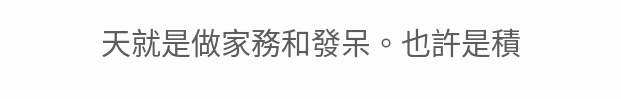天就是做家務和發呆。也許是積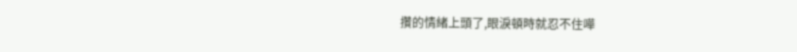攢的情緒上頭了,眼淚頓時就忍不住嘩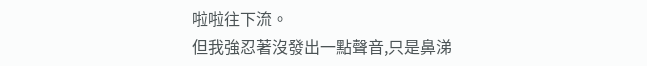啦啦往下流。
但我強忍著沒發出一點聲音,只是鼻涕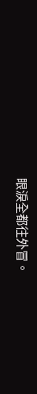眼淚全都往外冒。